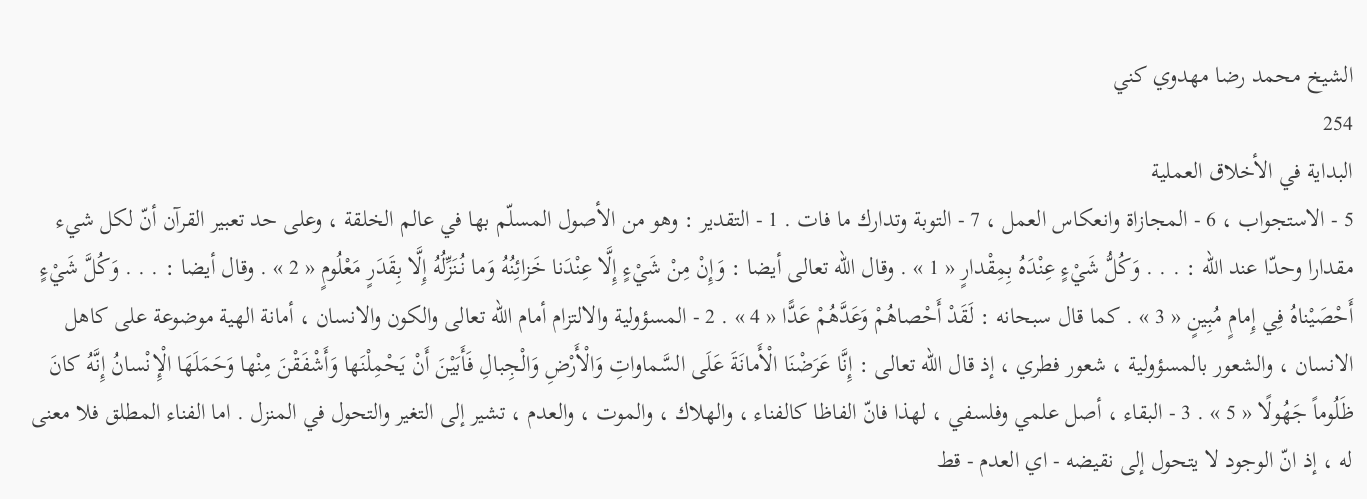الشيخ محمد رضا مهدوي كني
254
البداية في الأخلاق العملية
5 - الاستجواب ، 6 - المجازاة وانعكاس العمل ، 7 - التوبة وتدارك ما فات . 1 - التقدير : وهو من الأصول المسلّم بها في عالم الخلقة ، وعلى حد تعبير القرآن أنّ لكل شيء مقدارا وحدّا عند اللّه : . . . وَكُلُّ شَيْءٍ عِنْدَهُ بِمِقْدارٍ « 1 » . وقال اللّه تعالى أيضا : وَإِنْ مِنْ شَيْءٍ إِلَّا عِنْدَنا خَزائِنُهُ وَما نُنَزِّلُهُ إِلَّا بِقَدَرٍ مَعْلُومٍ « 2 » . وقال أيضا : . . . وَكُلَّ شَيْءٍ أَحْصَيْناهُ فِي إِمامٍ مُبِينٍ « 3 » . كما قال سبحانه : لَقَدْ أَحْصاهُمْ وَعَدَّهُمْ عَدًّا « 4 » . 2 - المسؤولية والالتزام أمام اللّه تعالى والكون والانسان ، أمانة الهية موضوعة على كاهل الانسان ، والشعور بالمسؤولية ، شعور فطري ، إذ قال اللّه تعالى : إِنَّا عَرَضْنَا الْأَمانَةَ عَلَى السَّماواتِ وَالْأَرْضِ وَالْجِبالِ فَأَبَيْنَ أَنْ يَحْمِلْنَها وَأَشْفَقْنَ مِنْها وَحَمَلَهَا الْإِنْسانُ إِنَّهُ كانَ ظَلُوماً جَهُولًا « 5 » . 3 - البقاء ، أصل علمي وفلسفي ، لهذا فانّ الفاظا كالفناء ، والهلاك ، والموت ، والعدم ، تشير إلى التغير والتحول في المنزل . اما الفناء المطلق فلا معنى له ، إذ انّ الوجود لا يتحول إلى نقيضه - اي العدم - قط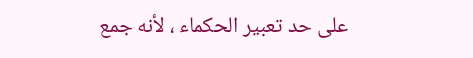على حد تعبير الحكماء ، لأنه جمع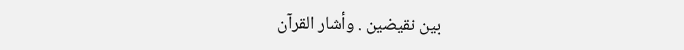بين نقيضين . وأشار القرآن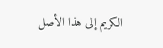الكريم إلى هذا الأصل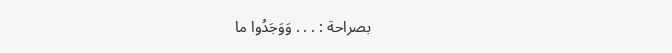بصراحة : . . . وَوَجَدُوا ما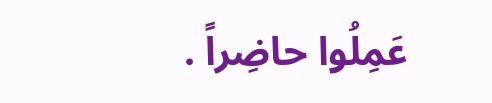عَمِلُوا حاضِراً .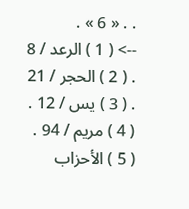. . « 6 » .
--> ( 1 ) الرعد / 8 . ( 2 ) الحجر / 21 . ( 3 ) يس / 12 . ( 4 ) مريم / 94 . ( 5 ) الأحزاب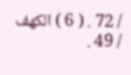/ 72 . ( 6 ) الكهف / 49 .